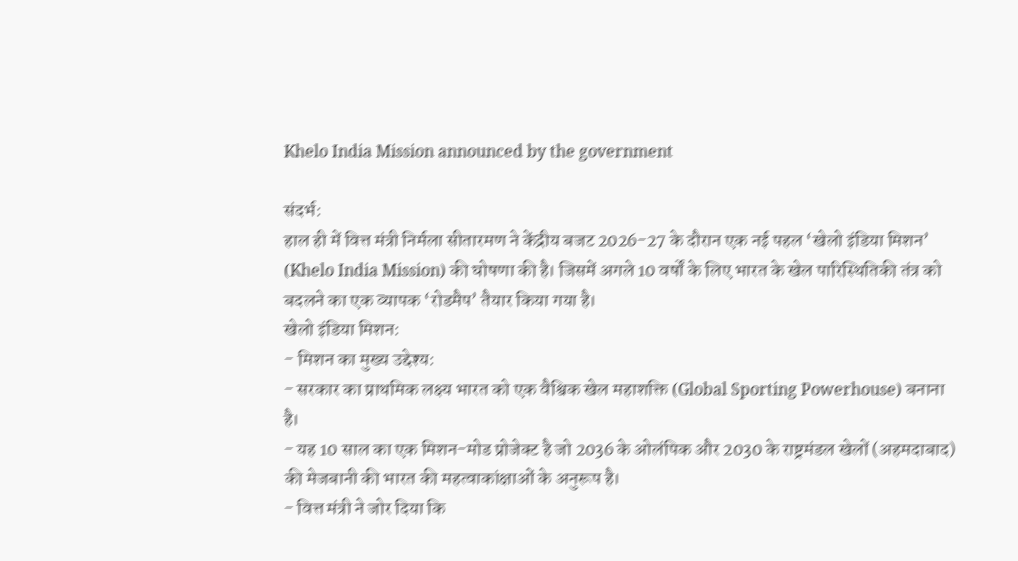Khelo India Mission announced by the government

संदर्भ:
हाल ही में वित्त मंत्री निर्मला सीतारमण ने केंद्रीय बजट 2026-27 के दौरान एक नई पहल ‘खेलो इंडिया मिशन’ (Khelo India Mission) की घोषणा की है। जिसमें अगले 10 वर्षों के लिए भारत के खेल पारिस्थितिकी तंत्र को बदलने का एक व्यापक ‘रोडमैप’ तैयार किया गया है।
खेलो इंडिया मिशन:
- मिशन का मुख्य उद्देश्य:
- सरकार का प्राथमिक लक्ष्य भारत को एक वैश्विक खेल महाशक्ति (Global Sporting Powerhouse) बनाना है।
- यह 10 साल का एक मिशन-मोड प्रोजेक्ट है जो 2036 के ओलंपिक और 2030 के राष्ट्रमंडल खेलों (अहमदाबाद) की मेजबानी की भारत की महत्वाकांक्षाओं के अनुरूप है।
- वित्त मंत्री ने जोर दिया कि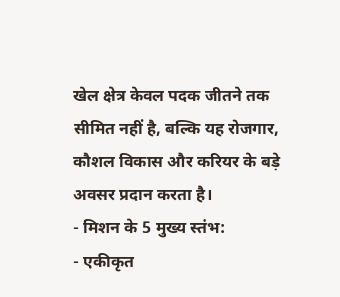खेल क्षेत्र केवल पदक जीतने तक सीमित नहीं है, बल्कि यह रोजगार, कौशल विकास और करियर के बड़े अवसर प्रदान करता है।
- मिशन के 5 मुख्य स्तंभ:
- एकीकृत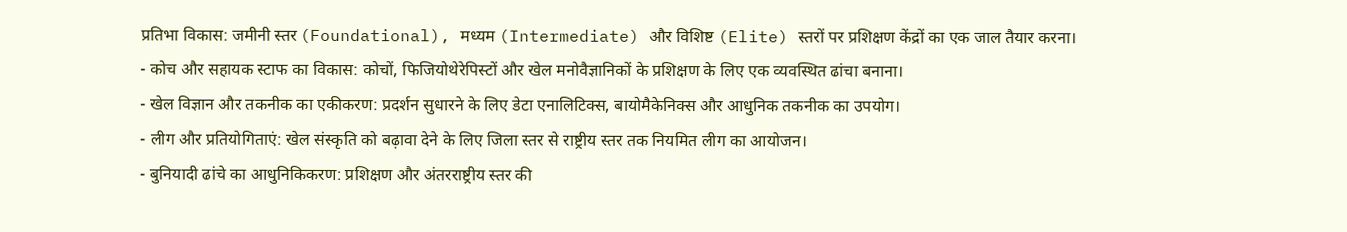प्रतिभा विकास: जमीनी स्तर (Foundational), मध्यम (Intermediate) और विशिष्ट (Elite) स्तरों पर प्रशिक्षण केंद्रों का एक जाल तैयार करना।
- कोच और सहायक स्टाफ का विकास: कोचों, फिजियोथेरेपिस्टों और खेल मनोवैज्ञानिकों के प्रशिक्षण के लिए एक व्यवस्थित ढांचा बनाना।
- खेल विज्ञान और तकनीक का एकीकरण: प्रदर्शन सुधारने के लिए डेटा एनालिटिक्स, बायोमैकेनिक्स और आधुनिक तकनीक का उपयोग।
- लीग और प्रतियोगिताएं: खेल संस्कृति को बढ़ावा देने के लिए जिला स्तर से राष्ट्रीय स्तर तक नियमित लीग का आयोजन।
- बुनियादी ढांचे का आधुनिकिकरण: प्रशिक्षण और अंतरराष्ट्रीय स्तर की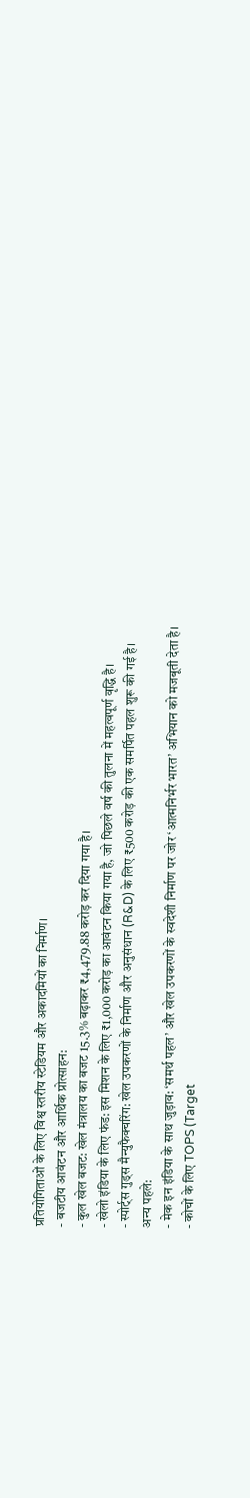प्रतियोगिताओं के लिए विश्व स्तरीय स्टेडियम और अकादमियों का निर्माण।
- बजटीय आवंटन और आर्थिक प्रोत्साहन:
- कुल खेल बजट: खेल मंत्रालय का बजट 15.3% बढ़ाकर ₹4,479.88 करोड़ कर दिया गया है।
- खेलो इंडिया के लिए फंड: इस मिशन के लिए ₹1,000 करोड़ का आवंटन किया गया है, जो पिछले वर्ष की तुलना में महत्वपूर्ण वृद्धि है।
- स्पोर्ट्स गुड्स मैन्युफैक्चरिंग: खेल उपकरणों के निर्माण और अनुसंधान (R&D) के लिए ₹500 करोड़ की एक समर्पित पहल शुरू की गई है।
अन्य पहले:
- मेक इन इंडिया के साथ जुड़ाव: ‘समर्थ पहल’ और खेल उपकरणों के स्वदेशी निर्माण पर जोर ‘आत्मनिर्भर भारत’ अभियान को मजबूती देता है।
- कोचों के लिए TOPS (Target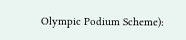Olympic Podium Scheme):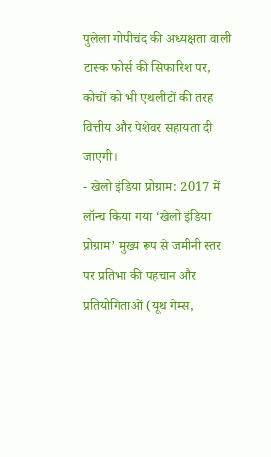पुलेला गोपीचंद की अध्यक्षता वाली टास्क फोर्स की सिफारिश पर, कोचों को भी एथलीटों की तरह वित्तीय और पेशेवर सहायता दी जाएगी।
- खेलो इंडिया प्रोग्राम: 2017 में लॉन्च किया गया ‘खेलो इंडिया प्रोग्राम’ मुख्य रूप से जमीनी स्तर पर प्रतिभा की पहचान और प्रतियोगिताओं (यूथ गेम्स,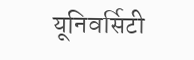यूनिवर्सिटी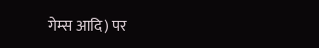गेम्स आदि) पर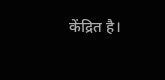केंद्रित है।